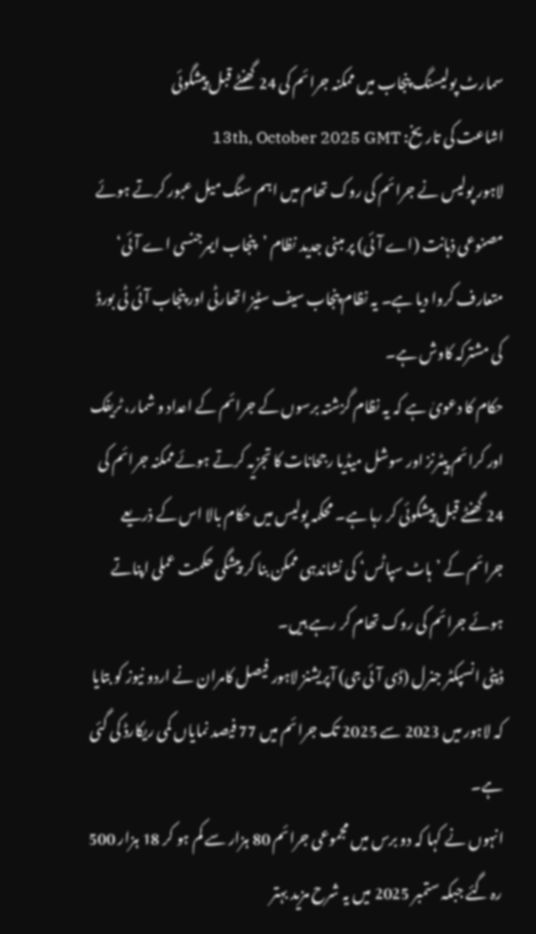سمارٹ پولیسنگ پنجاب میں ممکنہ جرائم کی 24 گھنٹے قبل پیشگوئی
اشاعت کی تاریخ: 13th, October 2025 GMT
لاہور پولیس نے جرائم کی روک تھام میں اہم سنگ میل عبور کرتے ہوئے مصنوعی ذہانت (اے آئی) پر مبنی جدید نظام ’پنجاب ایمرجنسی اے آئی‘ متعارف کروا دیا ہے۔ یہ نظام پنجاب سیف سٹیز اتھارٹی اور پنجاب آئی ٹی بورڈ کی مشترکہ کاوش ہے۔
حکام کا دعویٰ ہے کہ یہ نظام گزشتہ برسوں کے جرائم کے اعداد و شمار، ٹریفک اور کرائم پیٹرنز اور سوشل میڈیا رجحانات کا تجزیہ کرتے ہوئے ممکنہ جرائم کی 24 گھنٹے قبل پیشگوئی کر رہا ہے۔ محکمہ پولیس میں حکام بالا اس کے ذریعے جرائم کے ’ہاٹ سپاٹس‘ کی نشاندہی ممکن بنا کر پیشگی حکمت عملی اپناتے ہوئے جرائم کی روک تھام کر رہے ہیں۔
ڈپٹی انسپکٹر جنرل (ڈی آئی جی) آپریشنز لاہور فیصل کامران نے اردو نیوز کو بتایا کہ لاہور میں 2023 سے 2025 تک جرائم میں 77 فیصد نمایاں کمی ریکارڈ کی گئی ہے۔
انہوں نے کہا کہ دو برس میں مجموعی جرائم 80 ہزار سے کم ہو کر 18 ہزار 500 رہ گئے جبکہ ستمبر 2025 میں یہ شرح مزید بہتر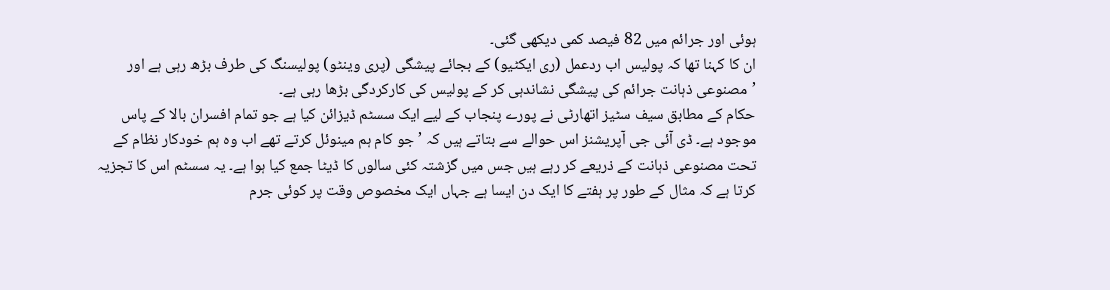ہوئی اور جرائم میں 82 فیصد کمی دیکھی گئی۔
ان کا کہنا تھا کہ پولیس اب ردعمل (ری ایکٹیو) کے بجائے پیشگی (پری وینٹو) پولیسنگ کی طرف بڑھ رہی ہے اور ’مصنوعی ذہانت جرائم کی پیشگی نشاندہی کر کے پولیس کی کارکردگی بڑھا رہی ہے۔
حکام کے مطابق سیف سٹیز اتھارٹی نے پورے پنجاب کے لیے ایک سسٹم ڈیزائن کیا ہے جو تمام افسران بالا کے پاس موجود ہے۔ ڈی آئی جی آپریشنز اس حوالے سے بتاتے ہیں کہ ’جو کام ہم مینوئل کرتے تھے اب وہ ہم خودکار نظام کے تحت مصنوعی ذہانت کے ذریعے کر رہے ہیں جس میں گزشتہ کئی سالوں کا ڈیٹا جمع کیا ہوا ہے۔ یہ سسٹم اس کا تجزیہ کرتا ہے کہ مثال کے طور پر ہفتے کا ایک دن ایسا ہے جہاں ایک مخصوص وقت پر کوئی جرم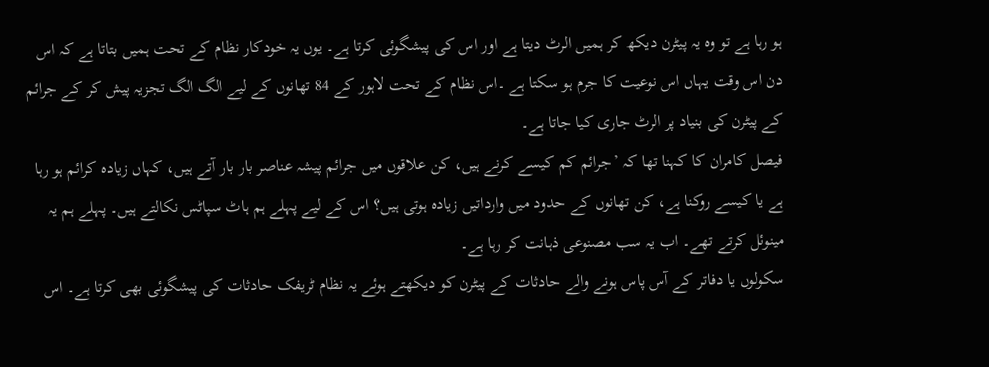ہو رہا ہے تو وہ یہ پیٹرن دیکھ کر ہمیں الرٹ دیتا ہے اور اس کی پیشگوئی کرتا ہے۔ یوں یہ خودکار نظام کے تحت ہمیں بتاتا ہے کہ اس دن اس وقت یہاں اس نوعیت کا جرم ہو سکتا ہے ۔اس نظام کے تحت لاہور کے 84 تھانوں کے لیے الگ الگ تجزیہ پیش کر کے جرائم کے پیٹرن کی بنیاد پر الرٹ جاری کیا جاتا ہے۔
فیصل کامران کا کہنا تھا کہ ’جرائم کم کیسے کرنے ہیں، کن علاقوں میں جرائم پیشہ عناصر بار بار آتے ہیں، کہاں زیادہ کرائم ہو رہا ہے یا کیسے روکنا ہے، کن تھانوں کے حدود میں وارداتیں زیادہ ہوتی ہیں؟ اس کے لیے پہلے ہم ہاٹ سپاٹس نکالتے ہیں۔ پہلے ہم یہ مینوئل کرتے تھے۔ اب یہ سب مصنوعی ذہانت کر رہا ہے۔
سکولوں یا دفاتر کے آس پاس ہونے والے حادثات کے پیٹرن کو دیکھتے ہوئے یہ نظام ٹریفک حادثات کی پیشگوئی بھی کرتا ہے۔ اس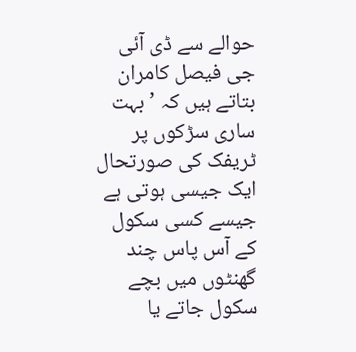حوالے سے ڈی آئی جی فیصل کامران بتاتے ہیں کہ ’بہت ساری سڑکوں پر ٹریفک کی صورتحال ایک جیسی ہوتی ہے جیسے کسی سکول کے آس پاس چند گھنٹوں میں بچے سکول جاتے یا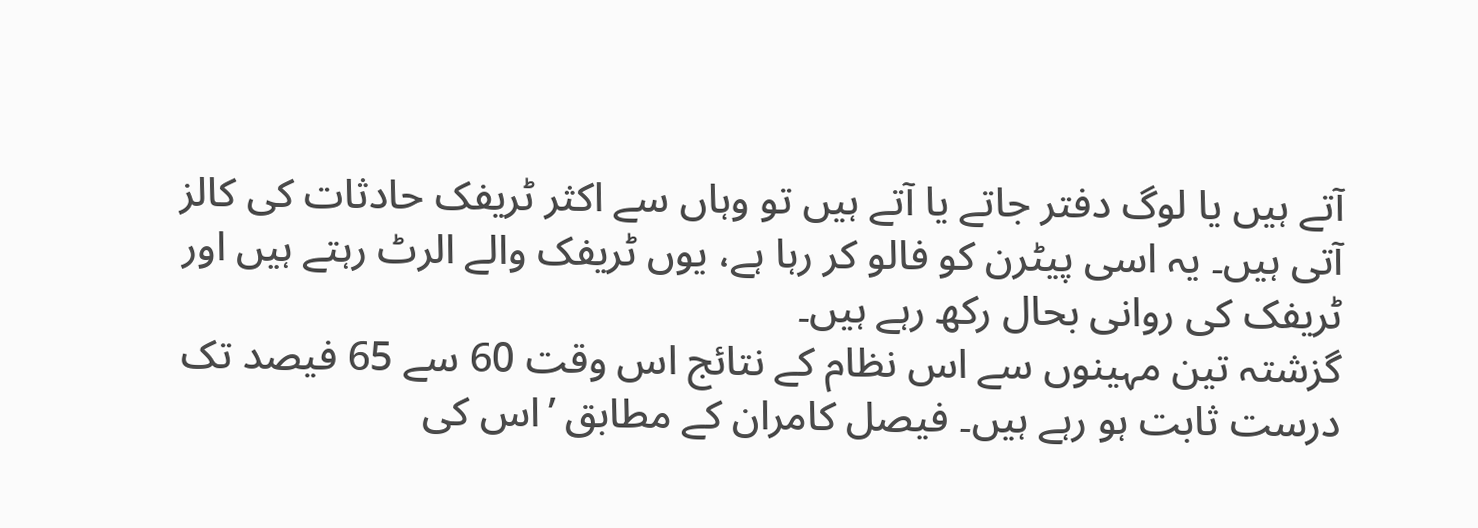آتے ہیں یا لوگ دفتر جاتے یا آتے ہیں تو وہاں سے اکثر ٹریفک حادثات کی کالز آتی ہیں۔ یہ اسی پیٹرن کو فالو کر رہا ہے، یوں ٹریفک والے الرٹ رہتے ہیں اور ٹریفک کی روانی بحال رکھ رہے ہیں۔
گزشتہ تین مہینوں سے اس نظام کے نتائج اس وقت 60 سے 65 فیصد تک درست ثابت ہو رہے ہیں۔ فیصل کامران کے مطابق ’اس کی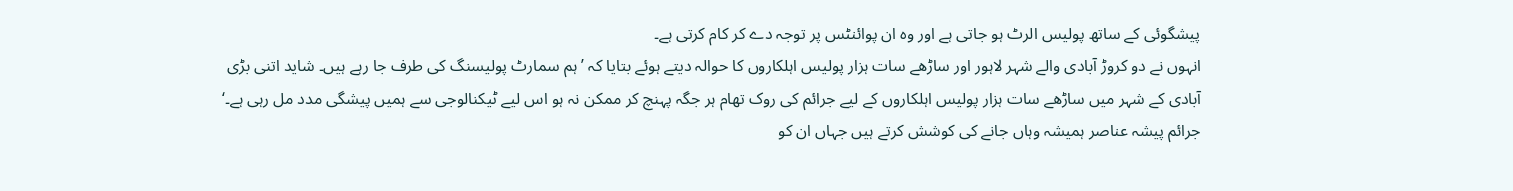پیشگوئی کے ساتھ پولیس الرٹ ہو جاتی ہے اور وہ ان پوائنٹس پر توجہ دے کر کام کرتی ہے۔
انہوں نے دو کروڑ آبادی والے شہر لاہور اور ساڑھے سات ہزار پولیس اہلکاروں کا حوالہ دیتے ہوئے بتایا کہ ’ہم سمارٹ پولیسنگ کی طرف جا رہے ہیں۔ شاید اتنی بڑی آبادی کے شہر میں ساڑھے سات ہزار پولیس اہلکاروں کے لیے جرائم کی روک تھام ہر جگہ پہنچ کر ممکن نہ ہو اس لیے ٹیکنالوجی سے ہمیں پیشگی مدد مل رہی ہے۔‘
جرائم پیشہ عناصر ہمیشہ وہاں جانے کی کوشش کرتے ہیں جہاں ان کو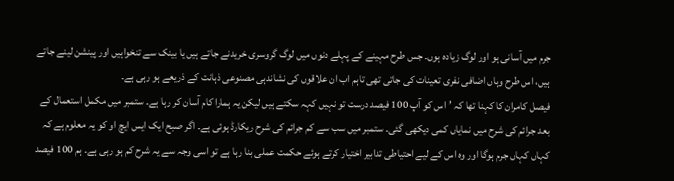جرم میں آسانی ہو اور لوگ زیادہ ہوں۔ جس طرح مہینے کے پہلے دنوں میں لوگ گروسری خریدنے جاتے ہیں یا بینک سے تنخواہیں اور پینشن لینے جاتے ہیں، اس طرح وہاں اضافی نفری تعینات کی جاتی تھی تاہم اب ان علاقوں کی نشاندہی مصنوعی ذہانت کے ذریعے ہو رہی ہے۔
فیصل کامران کا کہنا تھا کہ ’اس کو آپ 100 فیصد درست تو نہیں کہہ سکتے ہیں لیکن یہ ہمارا کام آسان کر رہا ہے۔ ستمبر میں مکمل استعمال کے بعد جرائم کی شرح میں نمایاں کمی دیکھی گئی۔ ستمبر میں سب سے کم جرائم کی شرح ریکارڈ ہوئی ہے۔ اگر صبح ایک ایس ایچ او کو یہ معلوم ہے کہ کہاں کہاں جرم ہوگا اور وہ اس کے لیے احتیاطی تدابیر اختیار کرتے ہوئے حکمت عملی بنا رہا ہے تو اسی وجہ سے یہ شرح کم ہو رہی ہے۔ ہم 100 فیصد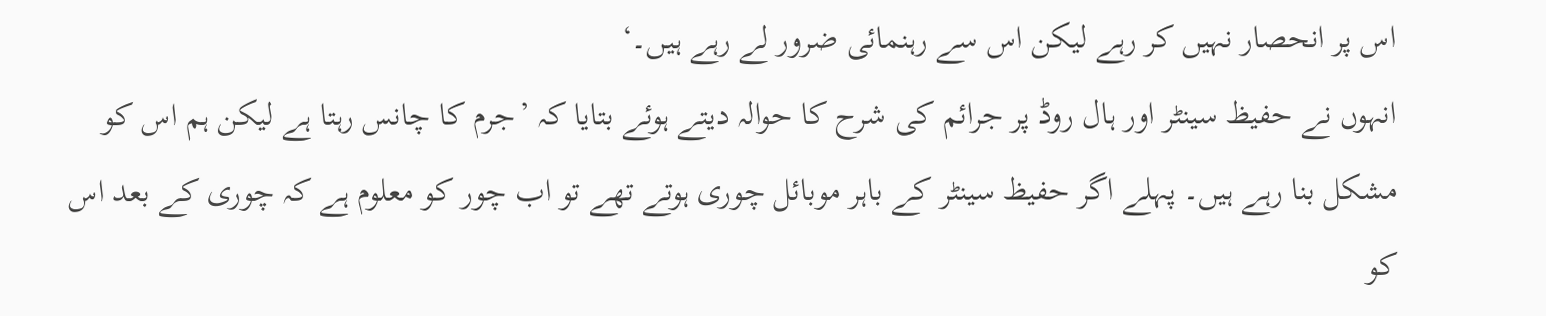اس پر انحصار نہیں کر رہے لیکن اس سے رہنمائی ضرور لے رہے ہیں۔‘
انہوں نے حفیظ سینٹر اور ہال روڈ پر جرائم کی شرح کا حوالہ دیتے ہوئے بتایا کہ ’جرم کا چانس رہتا ہے لیکن ہم اس کو مشکل بنا رہے ہیں۔ پہلے اگر حفیظ سینٹر کے باہر موبائل چوری ہوتے تھے تو اب چور کو معلوم ہے کہ چوری کے بعد اس کو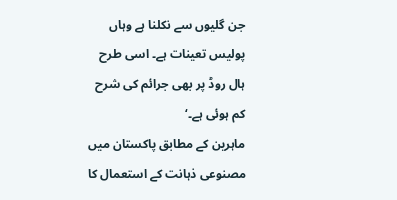جن گلیوں سے نکلنا ہے وہاں پولیس تعینات ہے۔ اسی طرح ہال روڈ پر بھی جرائم کی شرح کم ہوئی ہے۔‘
ماہرین کے مطابق پاکستان میں مصنوعی ذہانت کے استعمال کا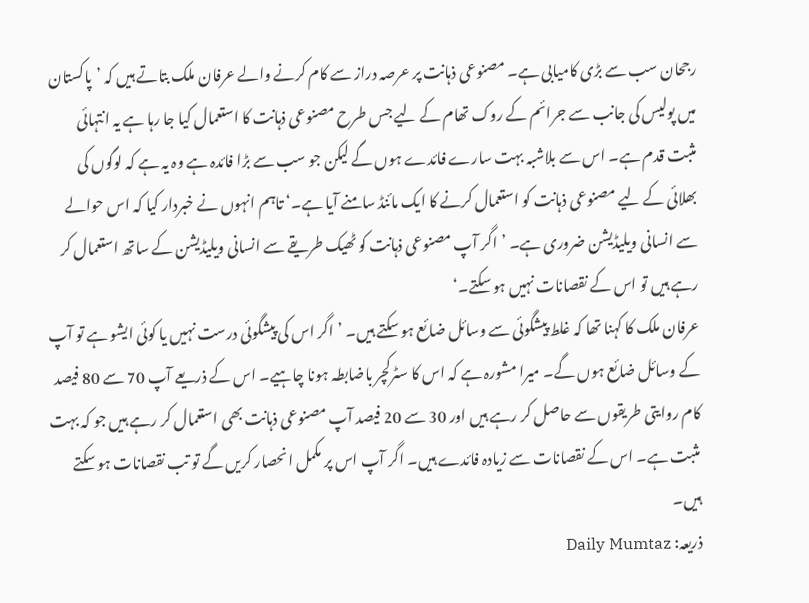رجحان سب سے بڑی کامیابی ہے۔ مصنوعی ذہانت پر عرصہ دراز سے کام کرنے والے عرفان ملک بتاتے ہیں کہ ’پاکستان میں پولیس کی جانب سے جرائم کے روک تھام کے لیے جس طرح مصنوعی ذہانت کا استعمال کیا جا رہا ہے یہ انتہائی مثبت قدم ہے۔ اس سے بلاشبہ بہت سارے فائدے ہوں گے لیکن جو سب سے بڑا فائدہ ہے وہ یہ ہے کہ لوگوں کی بھلائی کے لیے مصنوعی ذہانت کو استعمال کرنے کا ایک مائنڈ سامنے آیا ہے۔‘ تاہم انہوں نے خبردار کیا کہ اس حوالے سے انسانی ویلیڈیشن ضروری ہے۔ ’اگر آپ مصنوعی ذہانت کو ٹھیک طریقے سے انسانی ویلیڈیشن کے ساتھ استعمال کر رہے ہیں تو اس کے نقصانات نہیں ہو سکتے۔‘
عرفان ملک کا کہنا تھا کہ غلط پیشگوئی سے وسائل ضائع ہو سکتے ہیں۔ ’اگر اس کی پیشگوئی درست نہیں یا کوئی ایشو ہے تو آپ کے وسائل ضائع ہوں گے۔ میرا مشورہ ہے کہ اس کا سٹرکچر باضابطہ ہونا چاہیے۔ اس کے ذریعے آپ 70 سے 80 فیصد کام روایتی طریقوں سے حاصل کر رہے ہیں اور 30 سے 20 فیصد آپ مصنوعی ذہانت بھی استعمال کر رہے ہیں جو کہ بہت مثبت ہے۔ اس کے نقصانات سے زیادہ فائدے ہیں۔ اگر آپ اس پر مکمل انحصار کریں گے تو تب نقصانات ہو سکتے ہیں۔
ذریعہ: Daily Mumtaz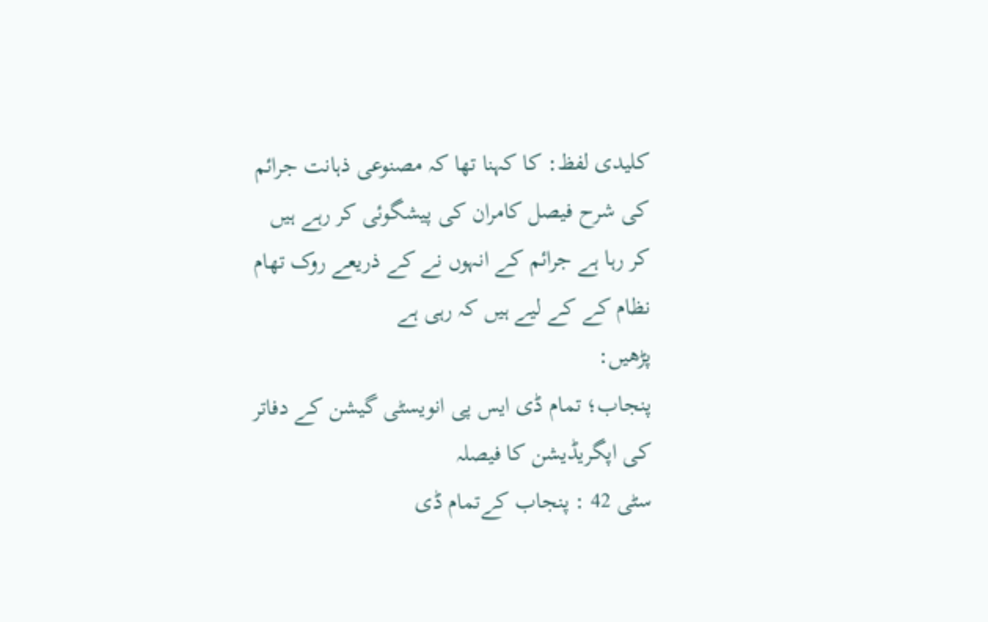کلیدی لفظ: کا کہنا تھا کہ مصنوعی ذہانت جرائم کی شرح فیصل کامران کی پیشگوئی کر رہے ہیں کر رہا ہے جرائم کے انہوں نے کے ذریعے روک تھام نظام کے کے لیے ہیں کہ رہی ہے
پڑھیں:
پنجاب؛ تمام ڈی ایس پی انویسٹی گیشن کے دفاتر کی اپگریڈیشن کا فیصلہ
سٹی 42 : پنجاب کےتمام ڈی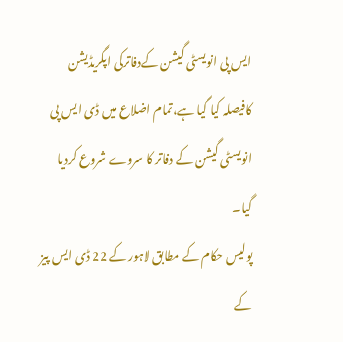ایس پی انویسٹی گیشن کےدفاترکی اپگریڈیشن کافیصلہ کیا گیا ہے،تمام اضلاع میں ڈی ایس پی انویسٹی گیشن کے دفاتر کا سروے شروع کردیا گیا۔
پولیس حکام کے مطابق لاہور کے 22 ڈی ایس پیز کے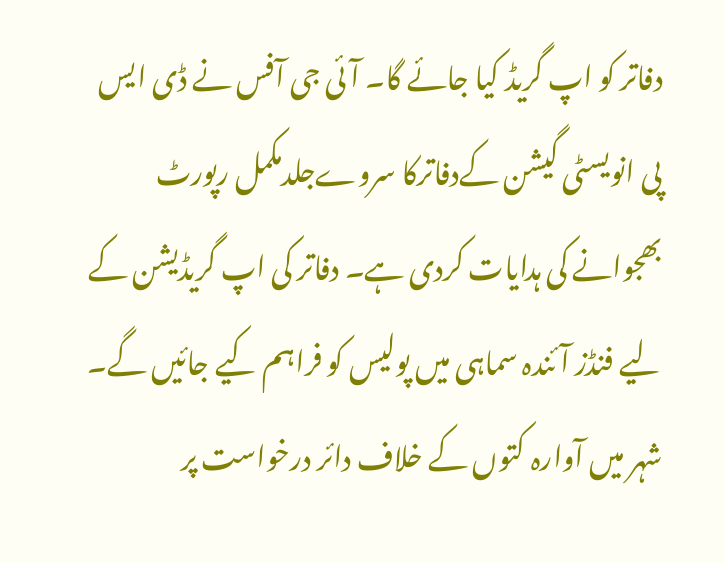دفاتر کو اپ گریڈ کیا جائے گا۔ آئی جی آفس نے ڈی ایس پی انویسٹی گیشن کےدفاترکا سروےجلدمکمل رپورٹ بھجوانے کی ہدایات کردی ہے۔ دفاتر کی اپ گریڈیشن کے لیے فنڈز آئندہ سماہی میں پولیس کو فراہم کیے جائیں گے۔
شہر میں آوارہ کتوں کے خلاف دائر درخواست پر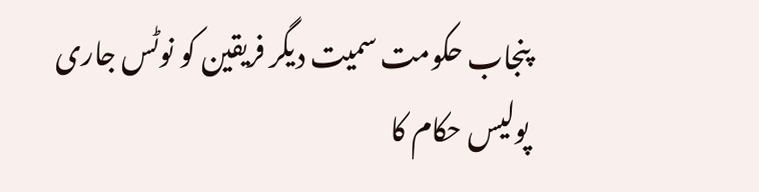پنجاب حکومت سمیت دیگر فریقین کو نوٹس جاری
پولیس حکام کا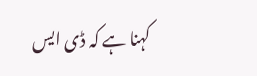کہنا ہے کہ ڈی ایس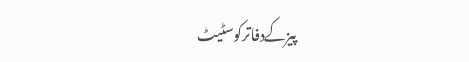پیزکےدفاترکوسٹیٹ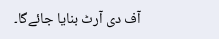آف دی آرٹ بنایا جائےگا۔